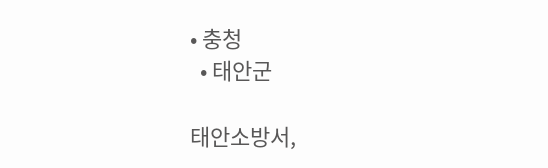• 충청
  • 태안군

태안소방서,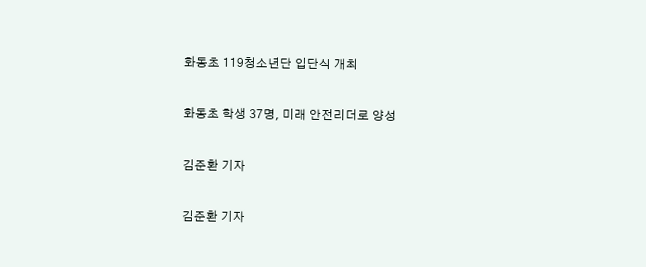화동초 119청소년단 입단식 개최

화동초 학생 37명, 미래 안전리더로 양성

김준환 기자

김준환 기자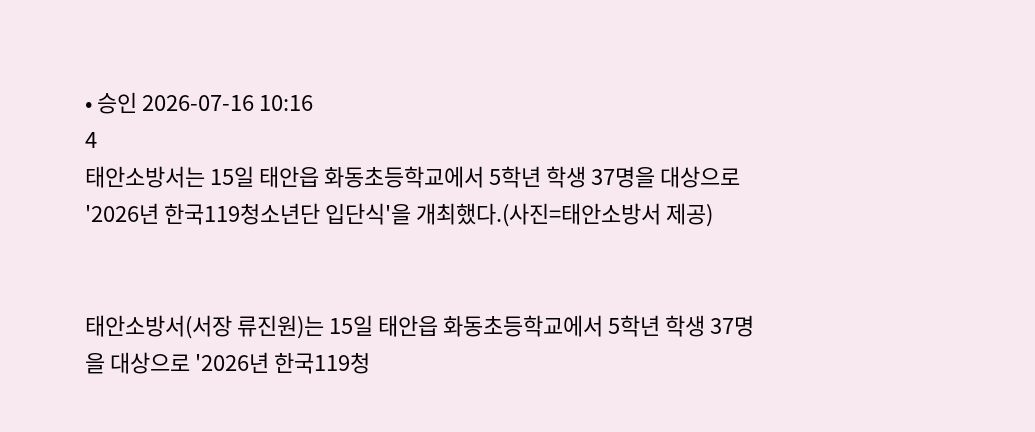• 승인 2026-07-16 10:16
4
태안소방서는 15일 태안읍 화동초등학교에서 5학년 학생 37명을 대상으로 '2026년 한국119청소년단 입단식'을 개최했다.(사진=태안소방서 제공)


태안소방서(서장 류진원)는 15일 태안읍 화동초등학교에서 5학년 학생 37명을 대상으로 '2026년 한국119청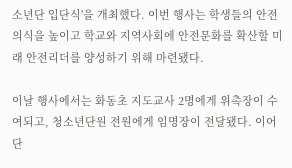소년단 입단식'을 개최했다. 이번 행사는 학생들의 안전의식을 높이고 학교와 지역사회에 안전문화를 확산할 미래 안전리더를 양성하기 위해 마련됐다.

이날 행사에서는 화동초 지도교사 2명에게 위촉장이 수여되고, 청소년단원 전원에게 임명장이 전달됐다. 이어 단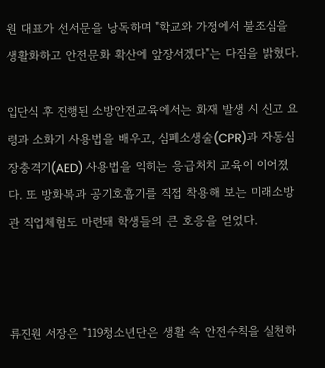원 대표가 선서문을 낭독하며 "학교와 가정에서 불조심을 생활화하고 안전문화 확산에 앞장서겠다"는 다짐을 밝혔다.

입단식 후 진행된 소방안전교육에서는 화재 발생 시 신고 요령과 소화기 사용법을 배우고, 심폐소생술(CPR)과 자동심장충격기(AED) 사용법을 익히는 응급처치 교육이 이어졌다. 또 방화복과 공기호흡기를 직접 착용해 보는 미래소방관 직업체험도 마련돼 학생들의 큰 호응을 얻었다.



류진원 서장은 "119청소년단은 생활 속 안전수칙을 실천하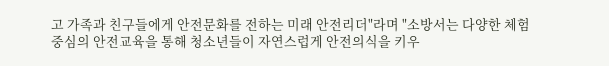고 가족과 친구들에게 안전문화를 전하는 미래 안전리더"라며 "소방서는 다양한 체험 중심의 안전교육을 통해 청소년들이 자연스럽게 안전의식을 키우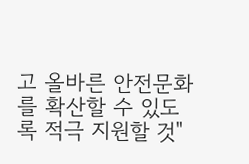고 올바른 안전문화를 확산할 수 있도록 적극 지원할 것"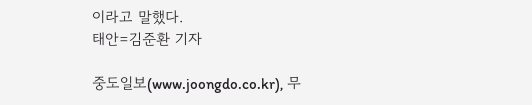이라고 말했다.
태안=김준환 기자

중도일보(www.joongdo.co.kr), 무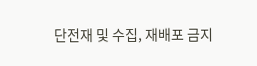단전재 및 수집, 재배포 금지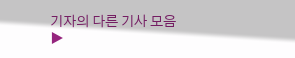기자의 다른 기사 모음 ▶